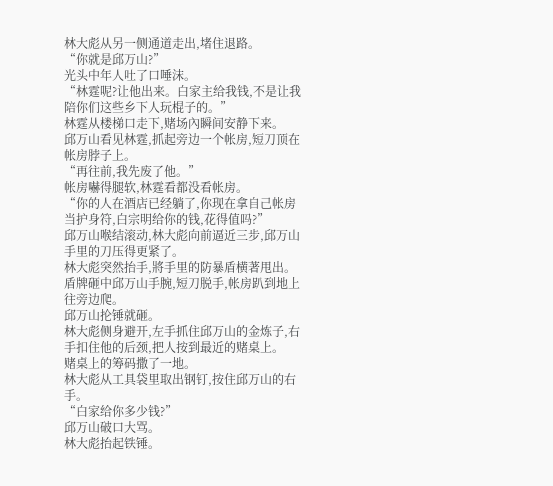林大彪从另一侧通道走出,堵住退路。
“你就是邱万山?”
光头中年人吐了口唾沫。
“林霆呢?让他出来。白家主给我钱,不是让我陪你们这些乡下人玩棍子的。”
林霆从楼梯口走下,赌场內瞬间安静下来。
邱万山看见林霆,抓起旁边一个帐房,短刀顶在帐房脖子上。
“再往前,我先废了他。”
帐房嚇得腿软,林霆看都没看帐房。
“你的人在酒店已经躺了,你现在拿自己帐房当护身符,白宗明给你的钱,花得值吗?”
邱万山喉结滚动,林大彪向前逼近三步,邱万山手里的刀压得更紧了。
林大彪突然抬手,將手里的防暴盾横著甩出。
盾牌砸中邱万山手腕,短刀脱手,帐房趴到地上往旁边爬。
邱万山抡锤就砸。
林大彪侧身避开,左手抓住邱万山的金炼子,右手扣住他的后颈,把人按到最近的赌桌上。
赌桌上的筹码撒了一地。
林大彪从工具袋里取出钢钉,按住邱万山的右手。
“白家给你多少钱?”
邱万山破口大骂。
林大彪抬起铁锤。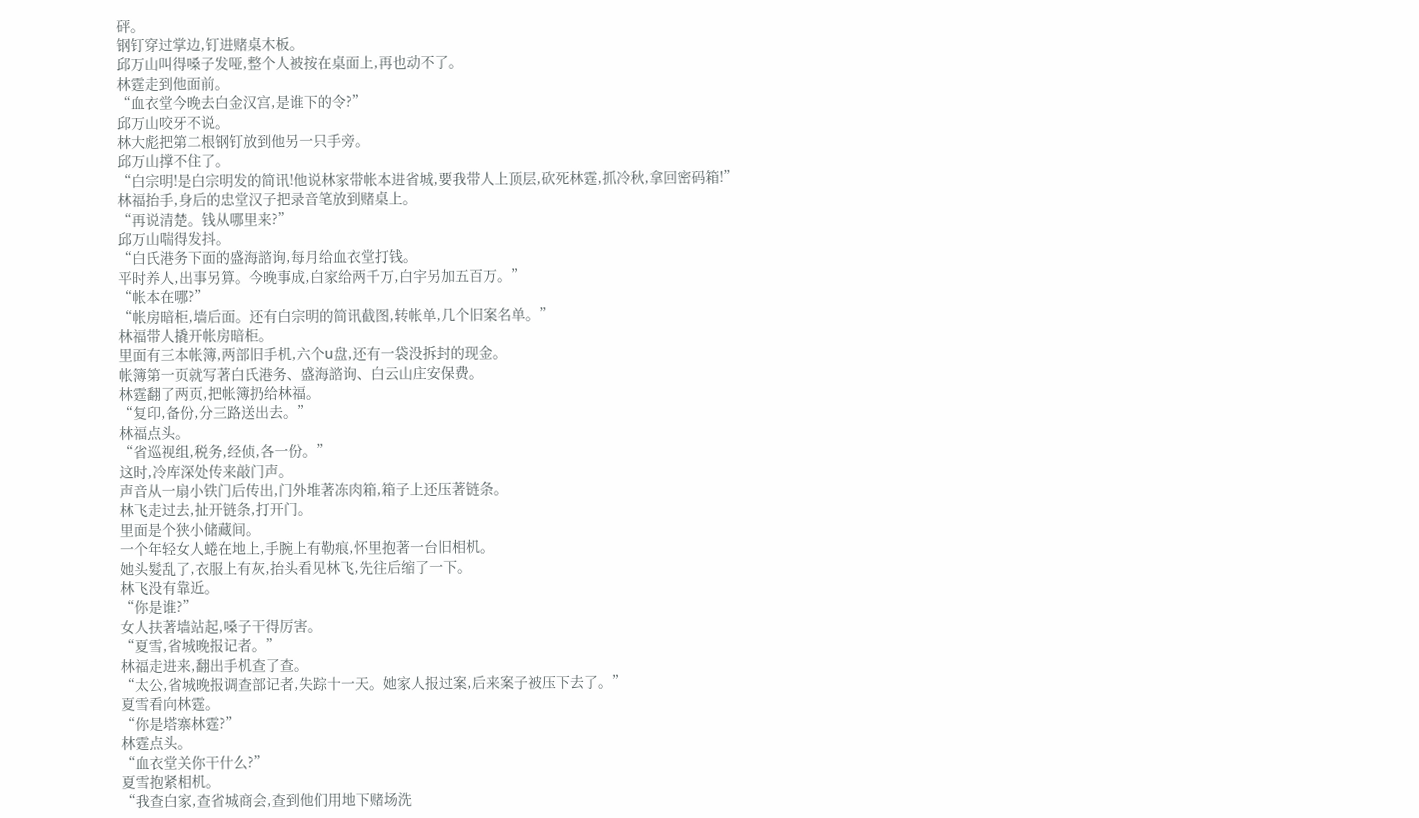砰。
钢钉穿过掌边,钉进赌桌木板。
邱万山叫得嗓子发哑,整个人被按在桌面上,再也动不了。
林霆走到他面前。
“血衣堂今晚去白金汉宫,是谁下的令?”
邱万山咬牙不说。
林大彪把第二根钢钉放到他另一只手旁。
邱万山撑不住了。
“白宗明!是白宗明发的简讯!他说林家带帐本进省城,要我带人上顶层,砍死林霆,抓冷秋,拿回密码箱!”
林福抬手,身后的忠堂汉子把录音笔放到赌桌上。
“再说清楚。钱从哪里来?”
邱万山喘得发抖。
“白氏港务下面的盛海諮询,每月给血衣堂打钱。
平时养人,出事另算。今晚事成,白家给两千万,白宇另加五百万。”
“帐本在哪?”
“帐房暗柜,墙后面。还有白宗明的简讯截图,转帐单,几个旧案名单。”
林福带人撬开帐房暗柜。
里面有三本帐簿,两部旧手机,六个u盘,还有一袋没拆封的现金。
帐簿第一页就写著白氏港务、盛海諮询、白云山庄安保费。
林霆翻了两页,把帐簿扔给林福。
“复印,备份,分三路送出去。”
林福点头。
“省巡视组,税务,经侦,各一份。”
这时,冷库深处传来敲门声。
声音从一扇小铁门后传出,门外堆著冻肉箱,箱子上还压著链条。
林飞走过去,扯开链条,打开门。
里面是个狭小储藏间。
一个年轻女人蜷在地上,手腕上有勒痕,怀里抱著一台旧相机。
她头髮乱了,衣服上有灰,抬头看见林飞,先往后缩了一下。
林飞没有靠近。
“你是谁?”
女人扶著墙站起,嗓子干得厉害。
“夏雪,省城晚报记者。”
林福走进来,翻出手机查了查。
“太公,省城晚报调查部记者,失踪十一天。她家人报过案,后来案子被压下去了。”
夏雪看向林霆。
“你是塔寨林霆?”
林霆点头。
“血衣堂关你干什么?”
夏雪抱紧相机。
“我查白家,查省城商会,查到他们用地下赌场洗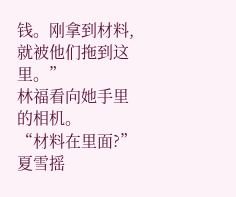钱。刚拿到材料,就被他们拖到这里。”
林福看向她手里的相机。
“材料在里面?”
夏雪摇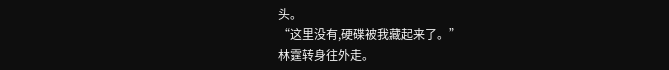头。
“这里没有,硬碟被我藏起来了。”
林霆转身往外走。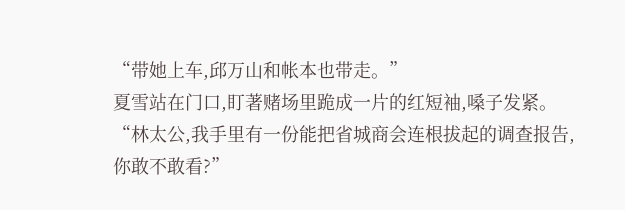“带她上车,邱万山和帐本也带走。”
夏雪站在门口,盯著赌场里跪成一片的红短袖,嗓子发紧。
“林太公,我手里有一份能把省城商会连根拔起的调查报告,你敢不敢看?”